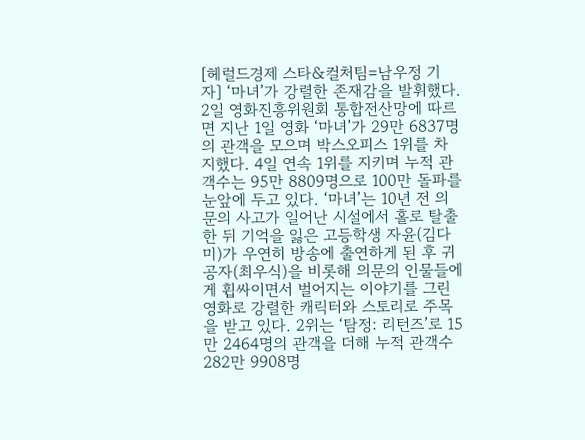[헤럴드경제 스타&컬처팀=남우정 기자] ‘마녀’가 강렬한 존재감을 발휘했다. 2일 영화진흥위원회 통합전산망에 따르면 지난 1일 영화 ‘마녀’가 29만 6837명의 관객을 모으며 박스오피스 1위를 차지했다. 4일 연속 1위를 지키며 누적 관객수는 95만 8809명으로 100만 돌파를 눈앞에 두고 있다. ‘마녀’는 10년 전 의문의 사고가 일어난 시설에서 홀로 탈출한 뒤 기억을 잃은 고등학생 자윤(김다미)가 우연히 방송에 출연하게 된 후 귀공자(최우식)을 비롯해 의문의 인물들에게 휩싸이면서 벌어지는 이야기를 그린 영화로 강렬한 캐릭터와 스토리로 주목을 받고 있다. 2위는 ‘탐정: 리턴즈’로 15만 2464명의 관객을 더해 누적 관객수 282만 9908명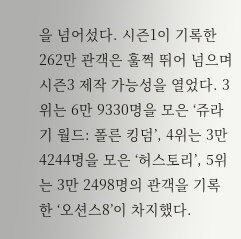을 넘어섰다. 시즌1이 기록한 262만 관객은 훌쩍 뛰어 넘으며 시즌3 제작 가능성을 열었다. 3위는 6만 9330명을 모은 ‘쥬라기 월드: 폴른 킹덤’, 4위는 3만 4244명을 모은 ‘허스토리’, 5위는 3만 2498명의 관객을 기록한 ‘오션스8’이 차지했다.